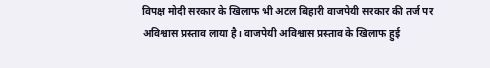विपक्ष मोदी सरकार के खिलाफ भी अटल बिहारी वाजपेयी सरकार की तर्ज पर अविश्वास प्रस्ताव लाया है। वाजपेयी अविश्वास प्रस्ताव के खिलाफ हुई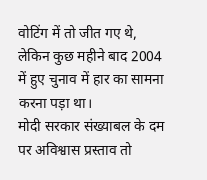वोटिंग में तो जीत गए थे, लेकिन कुछ महीने बाद 2004 में हुए चुनाव में हार का सामना करना पड़ा था।
मोदी सरकार संख्याबल के दम पर अविश्वास प्रस्ताव तो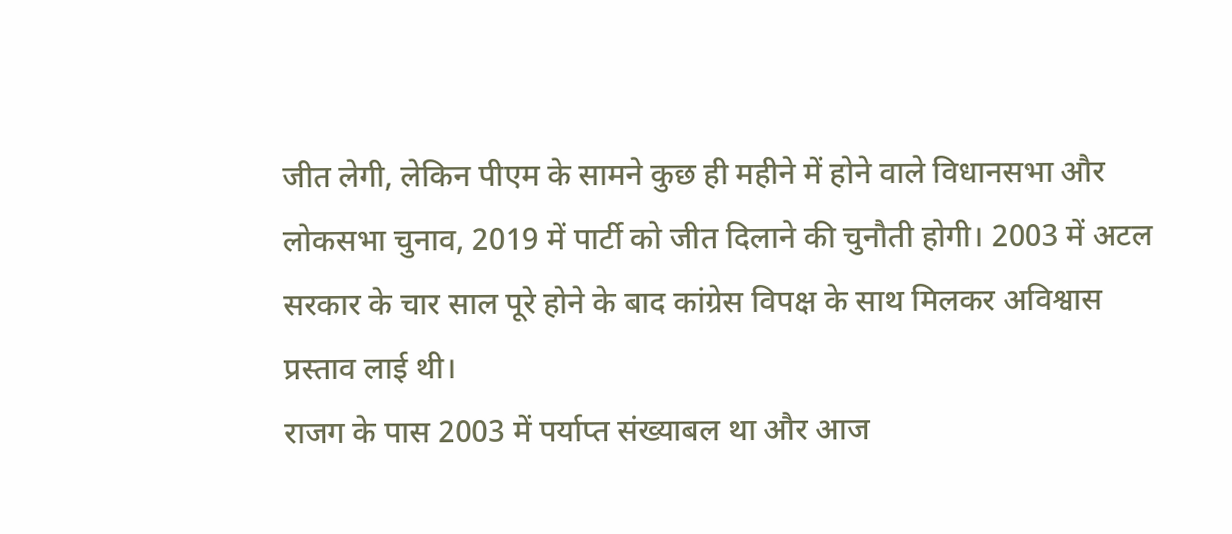जीत लेगी, लेकिन पीएम के सामने कुछ ही महीने में होने वाले विधानसभा और लोकसभा चुनाव, 2019 में पार्टी को जीत दिलाने की चुनौती होगी। 2003 में अटल सरकार के चार साल पूरे होने के बाद कांग्रेस विपक्ष के साथ मिलकर अविश्वास प्रस्ताव लाई थी।
राजग के पास 2003 में पर्याप्त संख्याबल था और आज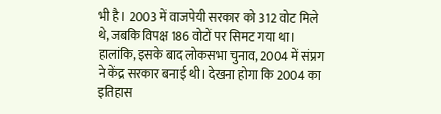भी है। 2003 में वाजपेयी सरकार को 312 वोट मिले थे, जबकि विपक्ष 186 वोटों पर सिमट गया था। हालांकि, इसके बाद लोकसभा चुनाव, 2004 में संप्रग ने केंद्र सरकार बनाई थी। देखना होगा कि 2004 का इतिहास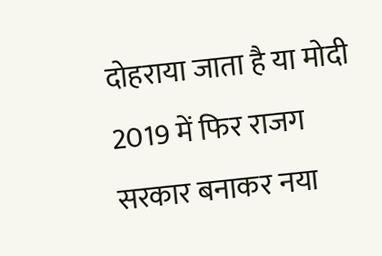दोहराया जाता है या मोदी 2019 में फिर राजग सरकार बनाकर नया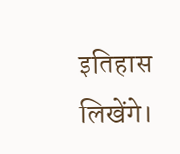इतिहास लिखेंगे।